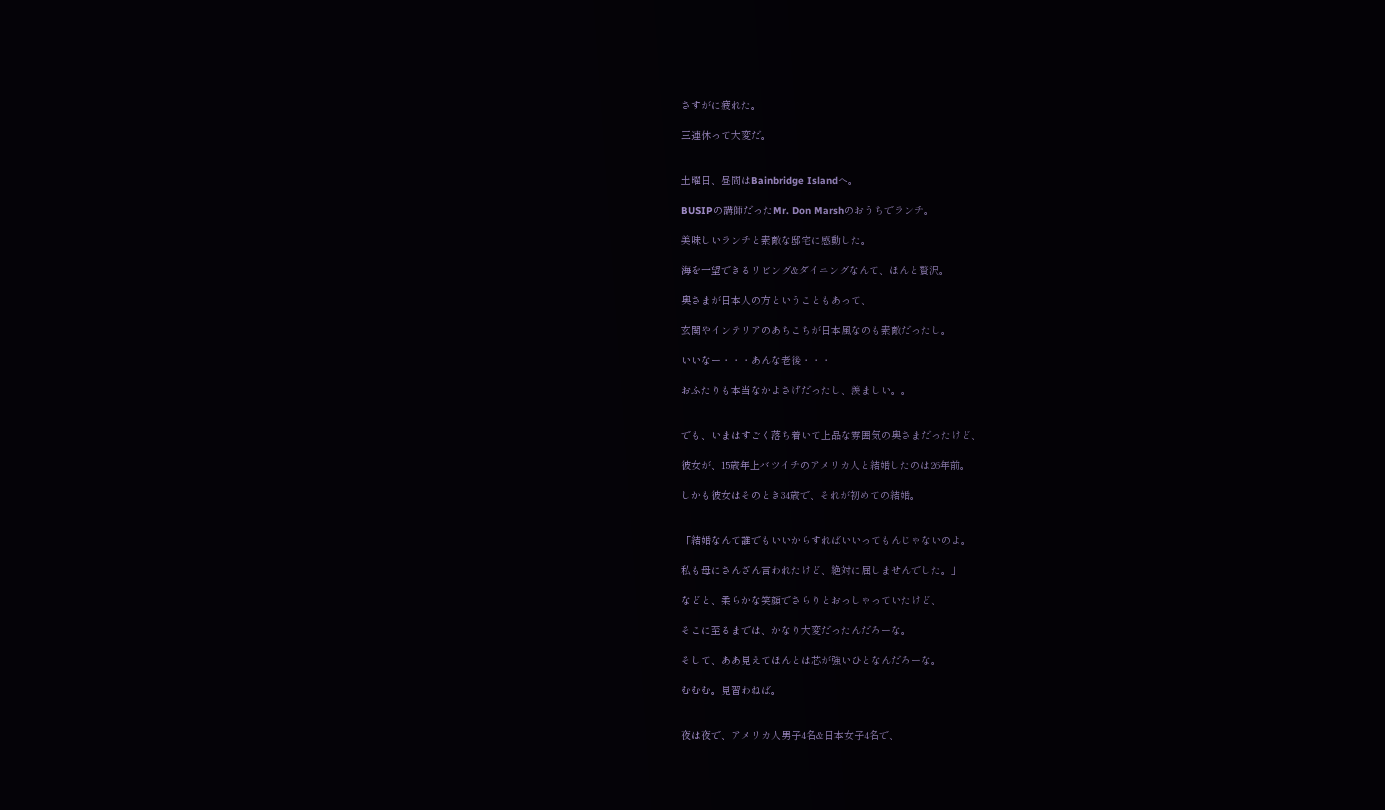さすがに疲れた。

三連休って大変だ。


土曜日、昼間はBainbridge Islandへ。

BUSIPの講師だったMr. Don Marshのおうちでランチ。

美味しいランチと素敵な邸宅に感動した。

海を一望できるリビング&ダイニングなんて、ほんと贅沢。

奥さまが日本人の方ということもあって、

玄関やインテリアのあちこちが日本風なのも素敵だったし。

いいなー・・・あんな老後・・・

おふたりも本当なかよさげだったし、羨ましい。。


でも、いまはすごく落ち着いて上品な雰囲気の奥さまだったけど、

彼女が、15歳年上バツイチのアメリカ人と結婚したのは26年前。

しかも彼女はそのとき34歳で、それが初めての結婚。


「結婚なんて誰でもいいからすればいいってもんじゃないのよ。

私も母にさんざん言われたけど、絶対に屈しませんでした。」

などと、柔らかな笑顔でさらりとおっしゃっていたけど、

そこに至るまでは、かなり大変だったんだろーな。

そして、ああ見えてほんとは芯が強いひとなんだろーな。

むむむ。見習わねば。


夜は夜で、アメリカ人男子4名&日本女子4名で、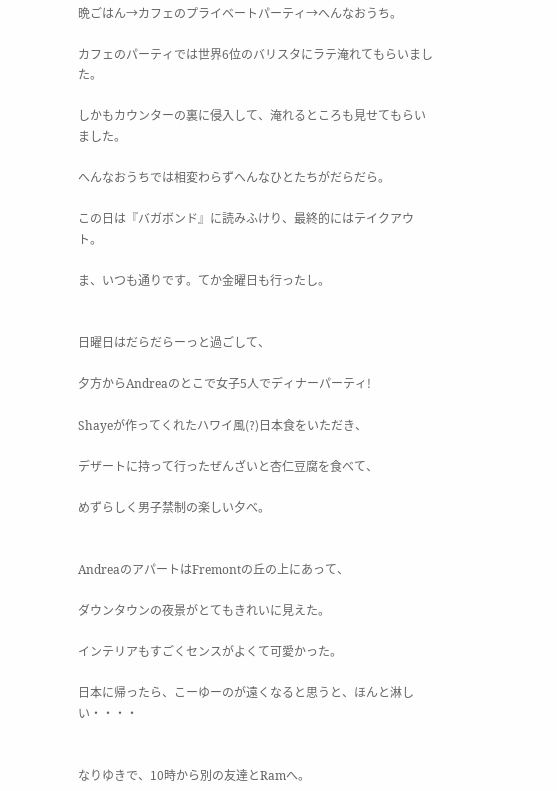晩ごはん→カフェのプライベートパーティ→へんなおうち。

カフェのパーティでは世界6位のバリスタにラテ淹れてもらいました。

しかもカウンターの裏に侵入して、淹れるところも見せてもらいました。

へんなおうちでは相変わらずへんなひとたちがだらだら。

この日は『バガボンド』に読みふけり、最終的にはテイクアウト。

ま、いつも通りです。てか金曜日も行ったし。


日曜日はだらだらーっと過ごして、

夕方からAndreaのとこで女子5人でディナーパーティ!

Shayeが作ってくれたハワイ風(?)日本食をいただき、

デザートに持って行ったぜんざいと杏仁豆腐を食べて、

めずらしく男子禁制の楽しい夕べ。


AndreaのアパートはFremontの丘の上にあって、

ダウンタウンの夜景がとてもきれいに見えた。

インテリアもすごくセンスがよくて可愛かった。

日本に帰ったら、こーゆーのが遠くなると思うと、ほんと淋しい・・・・


なりゆきで、10時から別の友達とRamへ。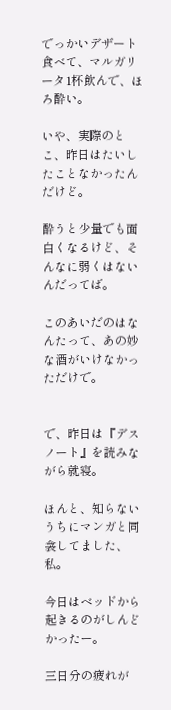でっかいデザート食べて、マルガリータ1杯飲んで、ほろ酔い。

いや、実際のとこ、昨日はたいしたことなかったんだけど。

酔うと少量でも面白くなるけど、そんなに弱くはないんだってば。

このあいだのはなんたって、あの妙な酒がいけなかっただけで。


で、昨日は『デスノート』を読みながら就寝。

ほんと、知らないうちにマンガと同衾してました、私。

今日はベッドから起きるのがしんどかったー。

三日分の疲れが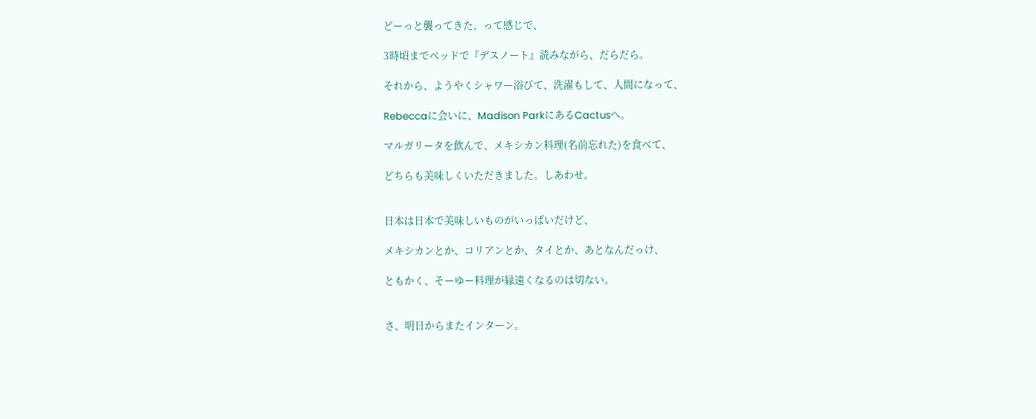どーっと襲ってきた、って感じで、

3時頃までベッドで『デスノート』読みながら、だらだら。

それから、ようやくシャワー浴びて、洗濯もして、人間になって、

Rebeccaに会いに、Madison ParkにあるCactusへ。

マルガリータを飲んで、メキシカン料理(名前忘れた)を食べて、

どちらも美味しくいただきました。しあわせ。


日本は日本で美味しいものがいっぱいだけど、

メキシカンとか、コリアンとか、タイとか、あとなんだっけ、

ともかく、そーゆー料理が縁遠くなるのは切ない。


さ、明日からまたインターン。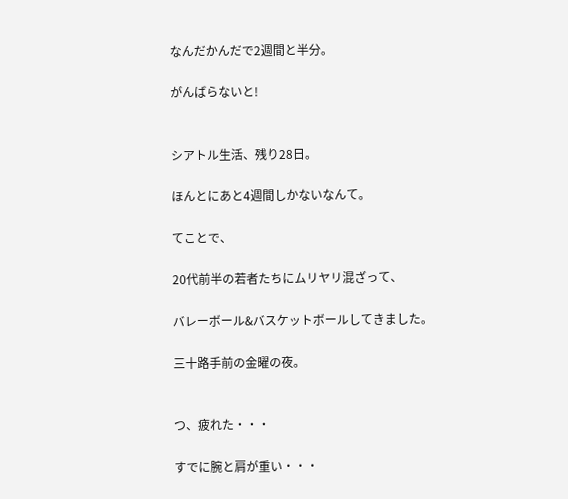なんだかんだで2週間と半分。

がんばらないと!


シアトル生活、残り28日。

ほんとにあと4週間しかないなんて。

てことで、

20代前半の若者たちにムリヤリ混ざって、

バレーボール&バスケットボールしてきました。

三十路手前の金曜の夜。


つ、疲れた・・・

すでに腕と肩が重い・・・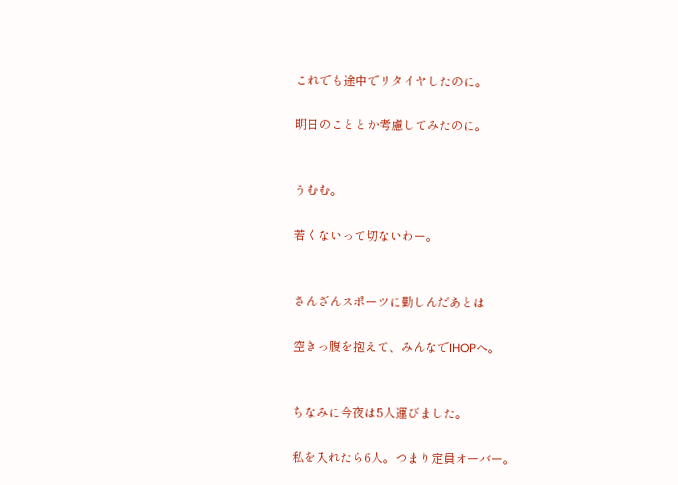これでも途中でリタイヤしたのに。

明日のこととか考慮してみたのに。


うむむ。

若くないって切ないわー。


さんざんスポーツに勤しんだあとは

空きっ腹を抱えて、みんなでIHOPへ。


ちなみに今夜は5人運びました。

私を入れたら6人。つまり定員オーバー。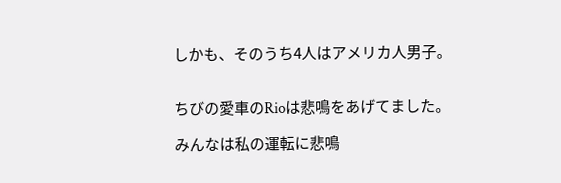しかも、そのうち4人はアメリカ人男子。


ちびの愛車のRioは悲鳴をあげてました。

みんなは私の運転に悲鳴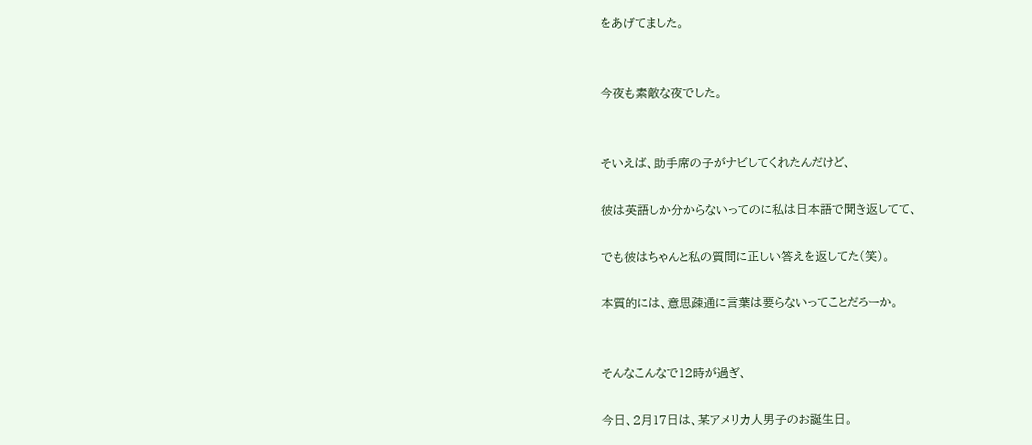をあげてました。


今夜も素敵な夜でした。


そいえば、助手席の子がナビしてくれたんだけど、

彼は英語しか分からないってのに私は日本語で聞き返してて、

でも彼はちゃんと私の質問に正しい答えを返してた(笑)。

本質的には、意思疎通に言葉は要らないってことだろーか。


そんなこんなで12時が過ぎ、

今日、2月17日は、某アメリカ人男子のお誕生日。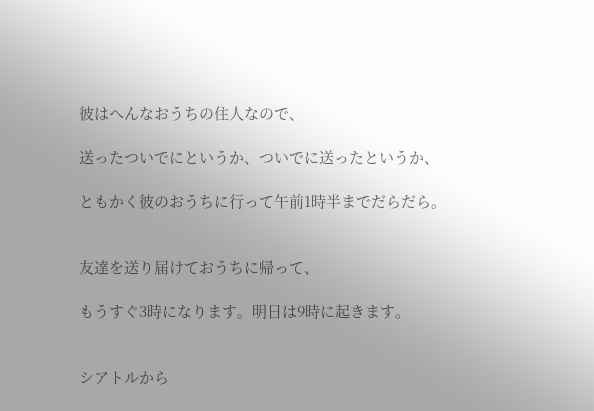彼はへんなおうちの住人なので、

送ったついでにというか、ついでに送ったというか、

ともかく彼のおうちに行って午前1時半までだらだら。


友達を送り届けておうちに帰って、

もうすぐ3時になります。明日は9時に起きます。


シアトルから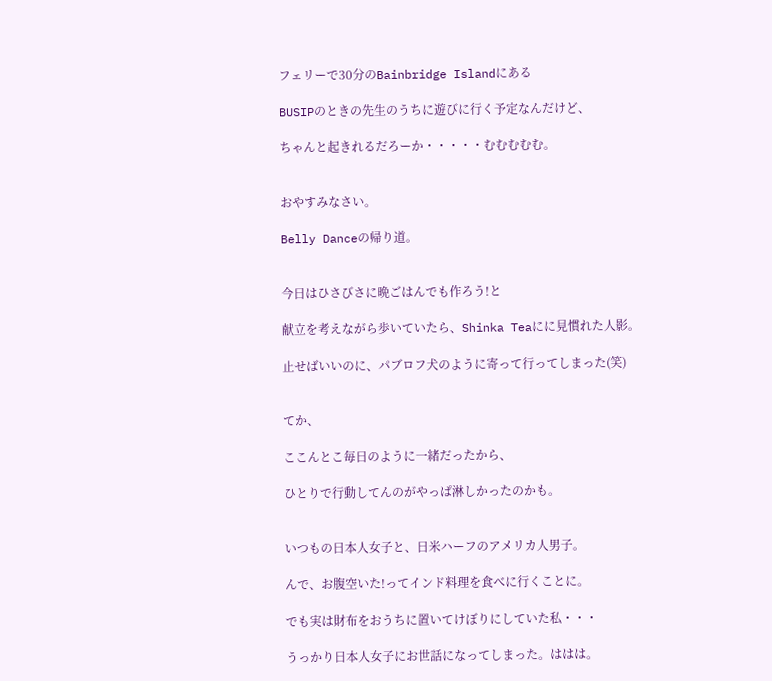フェリーで30分のBainbridge Islandにある

BUSIPのときの先生のうちに遊びに行く予定なんだけど、

ちゃんと起きれるだろーか・・・・・むむむむむ。


おやすみなさい。

Belly Danceの帰り道。


今日はひさびさに晩ごはんでも作ろう!と

献立を考えながら歩いていたら、Shinka Teaにに見慣れた人影。

止せばいいのに、パブロフ犬のように寄って行ってしまった(笑)


てか、

ここんとこ毎日のように一緒だったから、

ひとりで行動してんのがやっぱ淋しかったのかも。


いつもの日本人女子と、日米ハーフのアメリカ人男子。

んで、お腹空いた!ってインド料理を食べに行くことに。

でも実は財布をおうちに置いてけぼりにしていた私・・・

うっかり日本人女子にお世話になってしまった。ははは。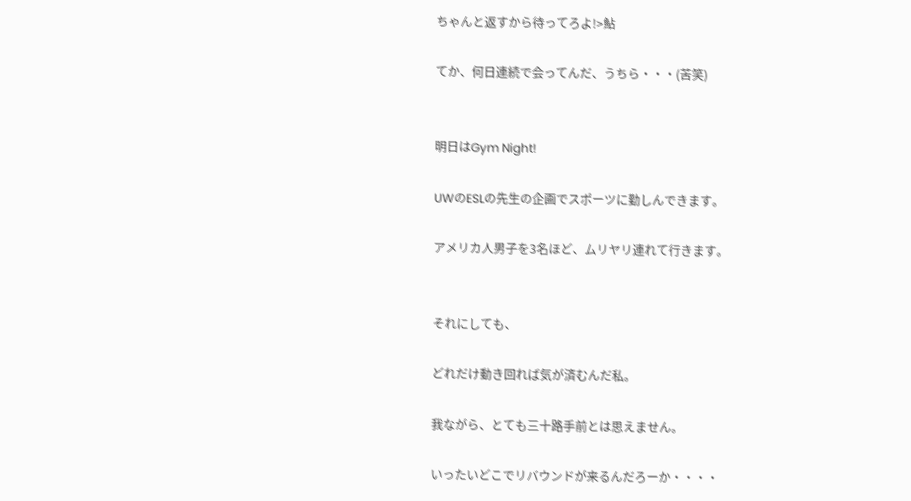ちゃんと返すから待ってろよ!>鮎

てか、何日連続で会ってんだ、うちら・・・(苦笑)


明日はGym Night!

UWのESLの先生の企画でスポーツに勤しんできます。

アメリカ人男子を3名ほど、ムリヤリ連れて行きます。


それにしても、

どれだけ動き回れば気が済むんだ私。

我ながら、とても三十路手前とは思えません。

いったいどこでリバウンドが来るんだろーか・・・・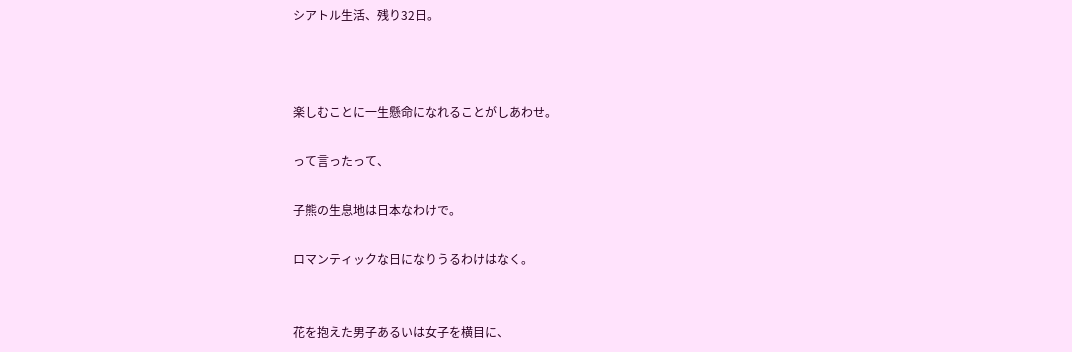シアトル生活、残り32日。



楽しむことに一生懸命になれることがしあわせ。

って言ったって、

子熊の生息地は日本なわけで。

ロマンティックな日になりうるわけはなく。


花を抱えた男子あるいは女子を横目に、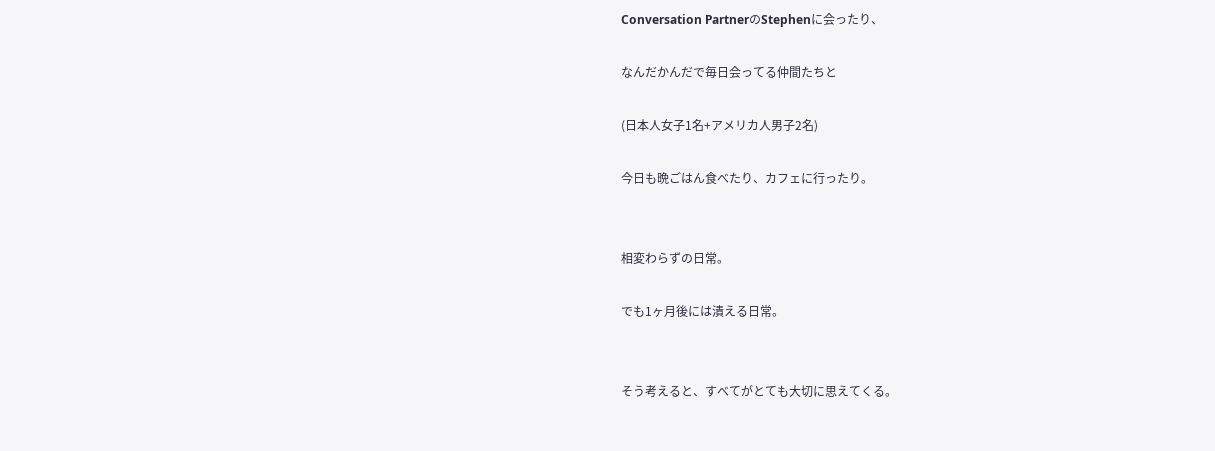Conversation PartnerのStephenに会ったり、

なんだかんだで毎日会ってる仲間たちと

(日本人女子1名+アメリカ人男子2名)

今日も晩ごはん食べたり、カフェに行ったり。


相変わらずの日常。

でも1ヶ月後には潰える日常。


そう考えると、すべてがとても大切に思えてくる。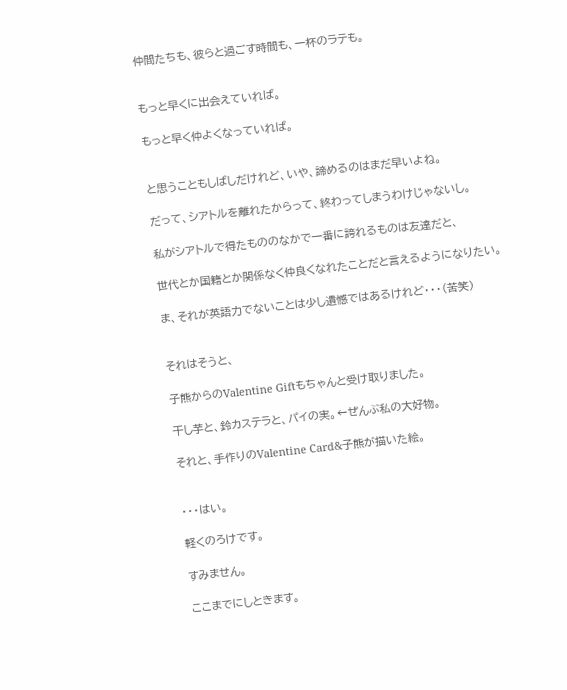仲間たちも、彼らと過ごす時間も、一杯のラテも。


もっと早くに出会えていれば。

もっと早く仲よくなっていれば。


と思うこともしばしだけれど、いや、諦めるのはまだ早いよね。

だって、シアトルを離れたからって、終わってしまうわけじゃないし。

私がシアトルで得たもののなかで一番に誇れるものは友達だと、

世代とか国籍とか関係なく仲良くなれたことだと言えるようになりたい。

ま、それが英語力でないことは少し遺憾ではあるけれど・・・(苦笑)


それはそうと、

子熊からのValentine Giftもちゃんと受け取りました。

干し芋と、鈴カステラと、パイの実。←ぜんぶ私の大好物。

それと、手作りのValentine Card&子熊が描いた絵。


・・・はい。

軽くのろけです。

すみません。

ここまでにしときます。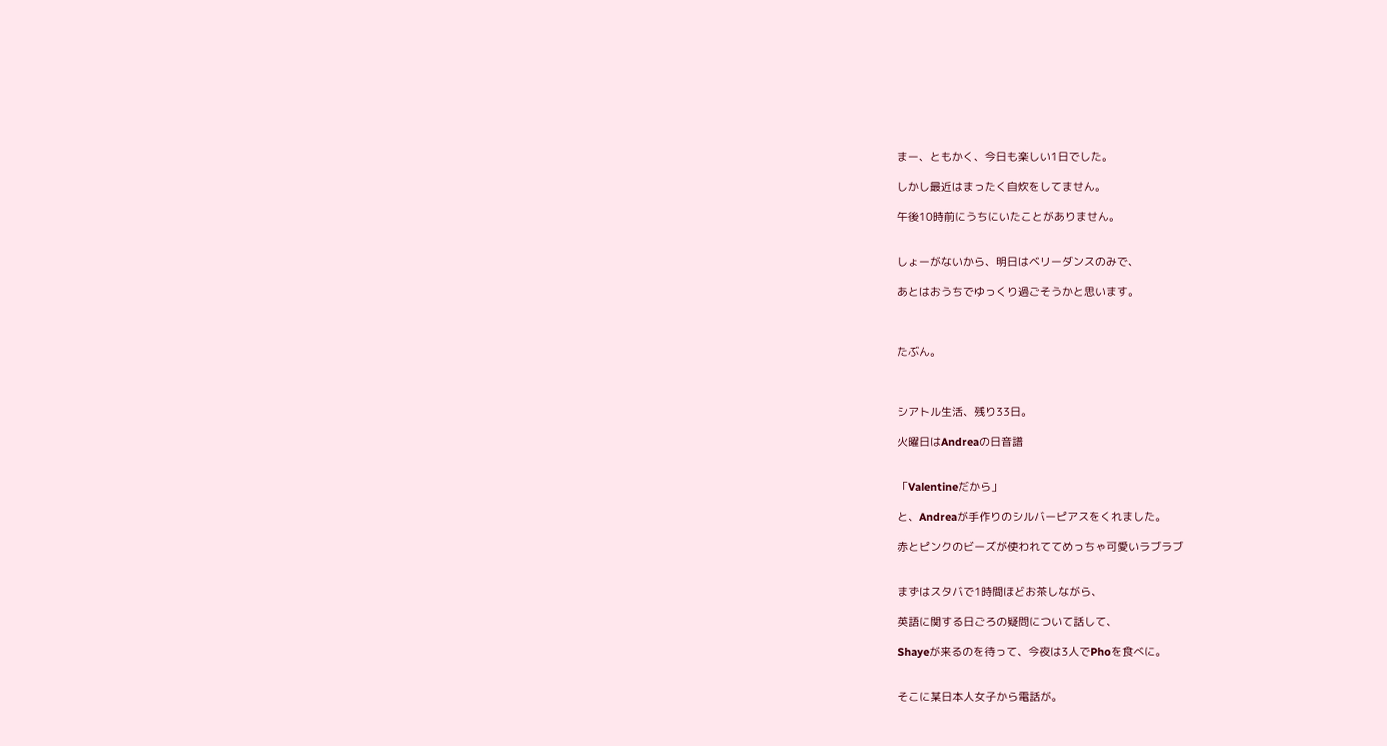まー、ともかく、今日も楽しい1日でした。

しかし最近はまったく自炊をしてません。

午後10時前にうちにいたことがありません。


しょーがないから、明日はベリーダンスのみで、

あとはおうちでゆっくり過ごそうかと思います。



たぶん。



シアトル生活、残り33日。

火曜日はAndreaの日音譜


「Valentineだから」

と、Andreaが手作りのシルバーピアスをくれました。

赤とピンクのビーズが使われててめっちゃ可愛いラブラブ


まずはスタバで1時間ほどお茶しながら、

英語に関する日ごろの疑問について話して、

Shayeが来るのを待って、今夜は3人でPhoを食べに。


そこに某日本人女子から電話が。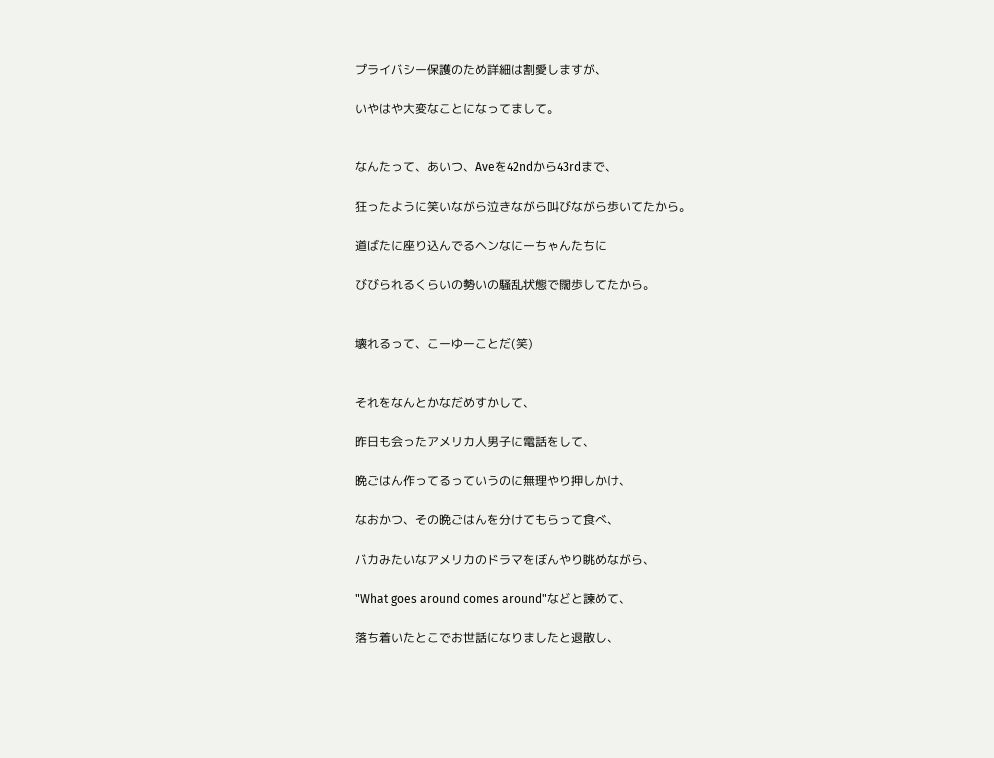プライバシー保護のため詳細は割愛しますが、

いやはや大変なことになってまして。


なんたって、あいつ、Aveを42ndから43rdまで、

狂ったように笑いながら泣きながら叫びながら歩いてたから。

道ばたに座り込んでるヘンなにーちゃんたちに

びびられるくらいの勢いの騒乱状態で闊歩してたから。


壊れるって、こーゆーことだ(笑)


それをなんとかなだめすかして、

昨日も会ったアメリカ人男子に電話をして、

晩ごはん作ってるっていうのに無理やり押しかけ、

なおかつ、その晩ごはんを分けてもらって食べ、

バカみたいなアメリカのドラマをぼんやり眺めながら、

"What goes around comes around"などと諫めて、

落ち着いたとこでお世話になりましたと退散し、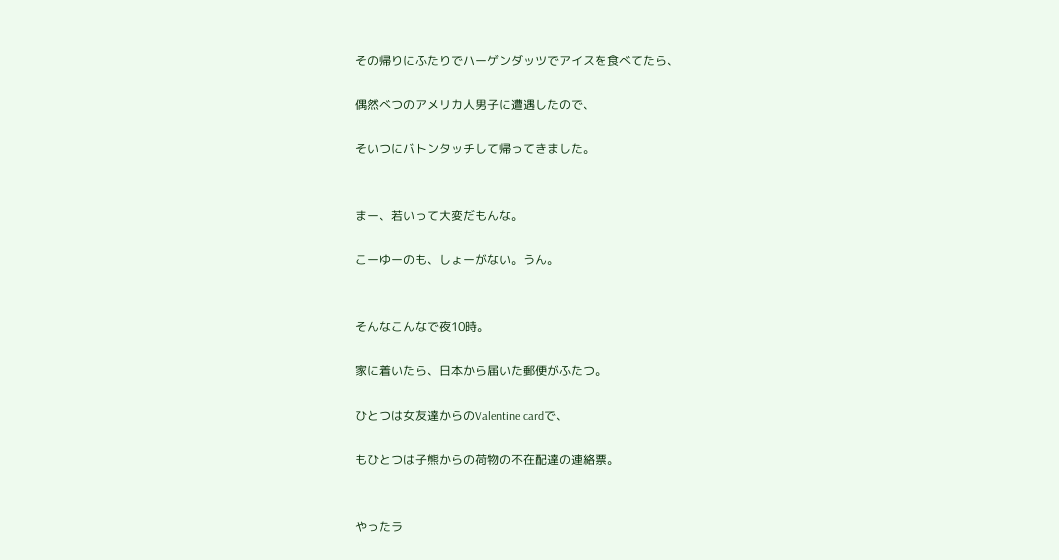その帰りにふたりでハーゲンダッツでアイスを食べてたら、

偶然べつのアメリカ人男子に遭遇したので、

そいつにバトンタッチして帰ってきました。


まー、若いって大変だもんな。

こーゆーのも、しょーがない。うん。


そんなこんなで夜10時。

家に着いたら、日本から届いた郵便がふたつ。

ひとつは女友達からのValentine cardで、

もひとつは子熊からの荷物の不在配達の連絡票。


やったラ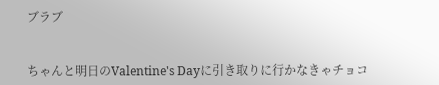ブラブ


ちゃんと明日のValentine's Dayに引き取りに行かなきゃチョコ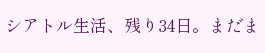シアトル生活、残り34日。まだま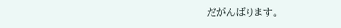だがんばります。